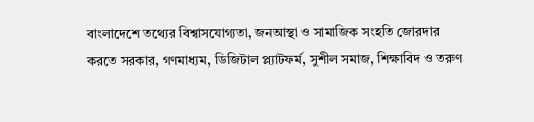বাংলাদেশে তথ্যের বিশ্বাসযোগ্যতা, জনআস্থা ও সামাজিক সংহতি জোরদার করতে সরকার, গণমাধ্যম, ডিজিটাল প্ল্যাটফর্ম, সুশীল সমাজ, শিক্ষাবিদ ও তরুণ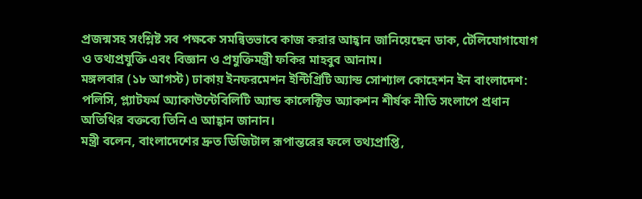প্রজন্মসহ সংশ্লিষ্ট সব পক্ষকে সমন্বিতভাবে কাজ করার আহ্বান জানিয়েছেন ডাক, টেলিযোগাযোগ ও তথ্যপ্রযুক্তি এবং বিজ্ঞান ও প্রযুক্তিমন্ত্রী ফকির মাহবুব আনাম।
মঙ্গলবার (১৮ আগস্ট) ঢাকায় ইনফরমেশন ইন্টিগ্রিটি অ্যান্ড সোশ্যাল কোহেশন ইন বাংলাদেশ: পলিসি, প্ল্যাটফর্ম অ্যাকাউন্টেবিলিটি অ্যান্ড কালেক্টিভ অ্যাকশন শীর্ষক নীতি সংলাপে প্রধান অতিথির বক্তব্যে তিনি এ আহ্বান জানান।
মন্ত্রী বলেন, বাংলাদেশের দ্রুত ডিজিটাল রূপান্তরের ফলে তথ্যপ্রাপ্তি,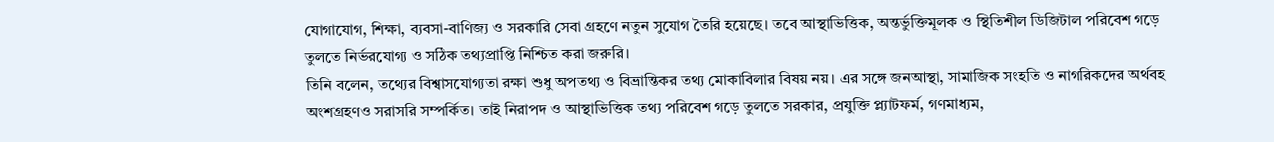যোগাযোগ, শিক্ষা, ব্যবসা-বাণিজ্য ও সরকারি সেবা গ্রহণে নতুন সুযোগ তৈরি হয়েছে। তবে আস্থাভিত্তিক, অন্তর্ভুক্তিমূলক ও স্থিতিশীল ডিজিটাল পরিবেশ গড়ে তুলতে নির্ভরযোগ্য ও সঠিক তথ্যপ্রাপ্তি নিশ্চিত করা জরুরি।
তিনি বলেন, তথ্যের বিশ্বাসযোগ্যতা রক্ষা শুধু অপতথ্য ও বিভ্রান্তিকর তথ্য মোকাবিলার বিষয় নয়। এর সঙ্গে জনআস্থা, সামাজিক সংহতি ও নাগরিকদের অর্থবহ অংশগ্রহণও সরাসরি সম্পর্কিত। তাই নিরাপদ ও আস্থাভিত্তিক তথ্য পরিবেশ গড়ে তুলতে সরকার, প্রযুক্তি প্ল্যাটফর্ম, গণমাধ্যম,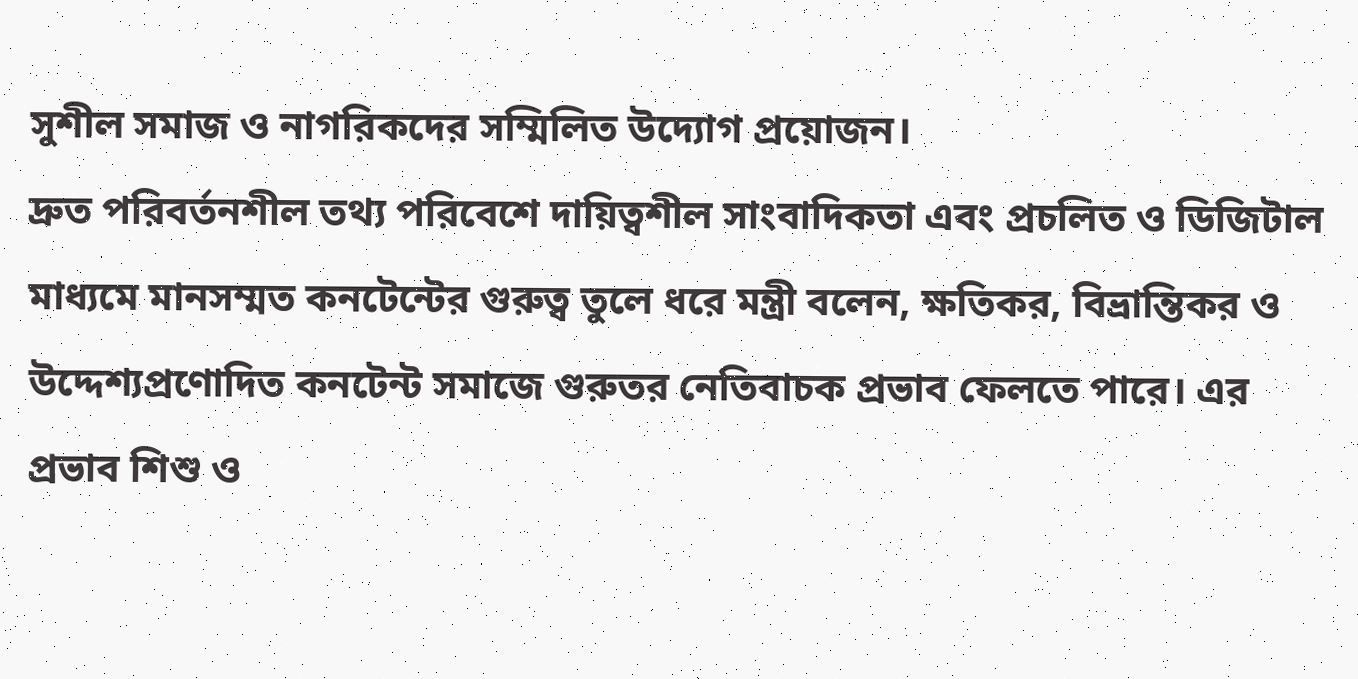সুশীল সমাজ ও নাগরিকদের সম্মিলিত উদ্যোগ প্রয়োজন।
দ্রুত পরিবর্তনশীল তথ্য পরিবেশে দায়িত্বশীল সাংবাদিকতা এবং প্রচলিত ও ডিজিটাল মাধ্যমে মানসম্মত কনটেন্টের গুরুত্ব তুলে ধরে মন্ত্রী বলেন, ক্ষতিকর, বিভ্রান্তিকর ও উদ্দেশ্যপ্রণোদিত কনটেন্ট সমাজে গুরুতর নেতিবাচক প্রভাব ফেলতে পারে। এর প্রভাব শিশু ও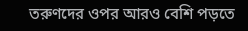তরুণদের ওপর আরও বেশি পড়তে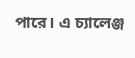পারে। এ চ্যালেঞ্জ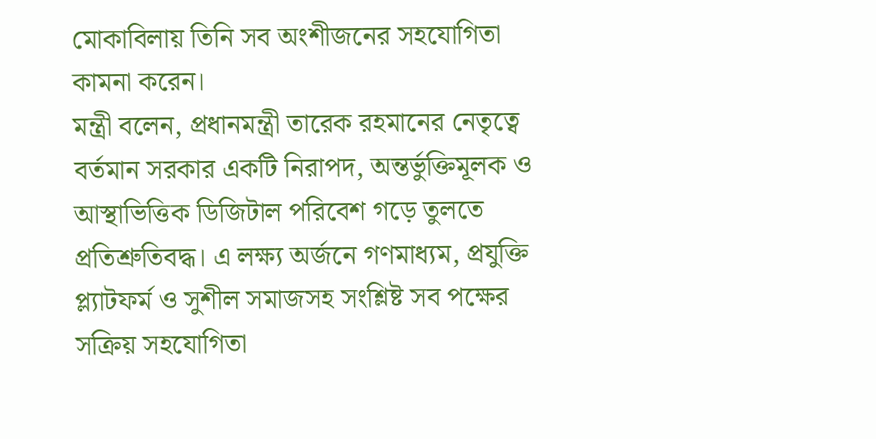মোকাবিলায় তিনি সব অংশীজনের সহযোগিতা কামনা করেন।
মন্ত্রী বলেন, প্রধানমন্ত্রী তারেক রহমানের নেতৃত্বে বর্তমান সরকার একটি নিরাপদ, অন্তর্ভুক্তিমূলক ও আস্থাভিত্তিক ডিজিটাল পরিবেশ গড়ে তুলতে প্রতিশ্রুতিবদ্ধ। এ লক্ষ্য অর্জনে গণমাধ্যম, প্রযুক্তি প্ল্যাটফর্ম ও সুশীল সমাজসহ সংশ্লিষ্ট সব পক্ষের সক্রিয় সহযোগিতা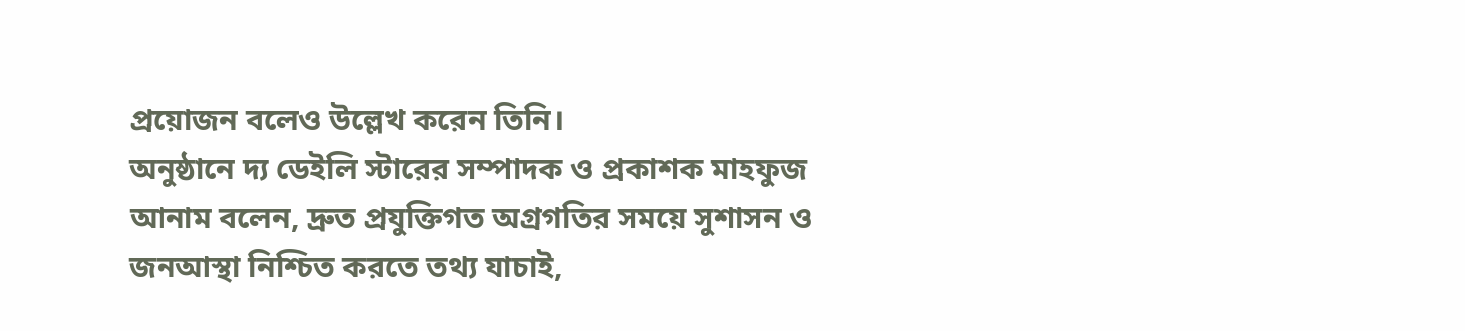প্রয়োজন বলেও উল্লেখ করেন তিনি।
অনুষ্ঠানে দ্য ডেইলি স্টারের সম্পাদক ও প্রকাশক মাহফুজ আনাম বলেন, দ্রুত প্রযুক্তিগত অগ্রগতির সময়ে সুশাসন ও জনআস্থা নিশ্চিত করতে তথ্য যাচাই,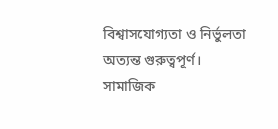বিশ্বাসযোগ্যতা ও নির্ভুলতা অত্যন্ত গুরুত্বপূর্ণ। সামাজিক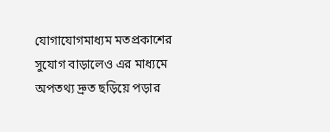যোগাযোগমাধ্যম মতপ্রকাশের সুযোগ বাড়ালেও এর মাধ্যমে অপতথ্য দ্রুত ছড়িয়ে পড়ার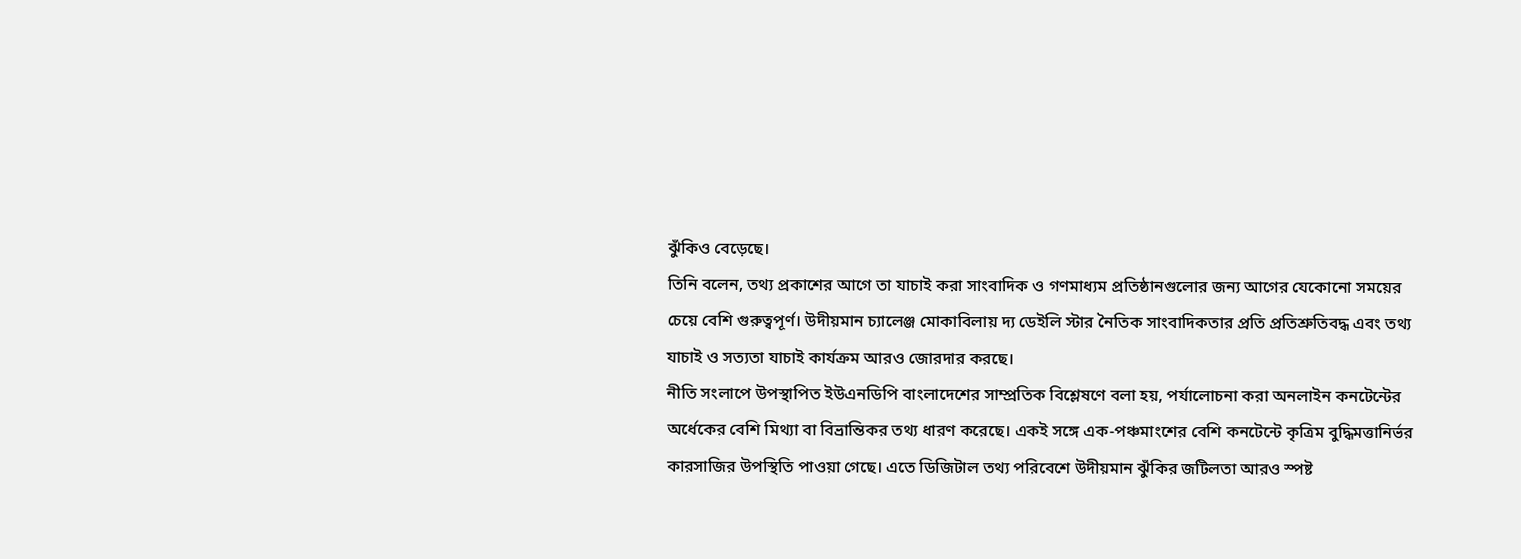ঝুঁকিও বেড়েছে।
তিনি বলেন, তথ্য প্রকাশের আগে তা যাচাই করা সাংবাদিক ও গণমাধ্যম প্রতিষ্ঠানগুলোর জন্য আগের যেকোনো সময়ের চেয়ে বেশি গুরুত্বপূর্ণ। উদীয়মান চ্যালেঞ্জ মোকাবিলায় দ্য ডেইলি স্টার নৈতিক সাংবাদিকতার প্রতি প্রতিশ্রুতিবদ্ধ এবং তথ্য যাচাই ও সত্যতা যাচাই কার্যক্রম আরও জোরদার করছে।
নীতি সংলাপে উপস্থাপিত ইউএনডিপি বাংলাদেশের সাম্প্রতিক বিশ্লেষণে বলা হয়, পর্যালোচনা করা অনলাইন কনটেন্টের অর্ধেকের বেশি মিথ্যা বা বিভ্রান্তিকর তথ্য ধারণ করেছে। একই সঙ্গে এক-পঞ্চমাংশের বেশি কনটেন্টে কৃত্রিম বুদ্ধিমত্তানির্ভর কারসাজির উপস্থিতি পাওয়া গেছে। এতে ডিজিটাল তথ্য পরিবেশে উদীয়মান ঝুঁকির জটিলতা আরও স্পষ্ট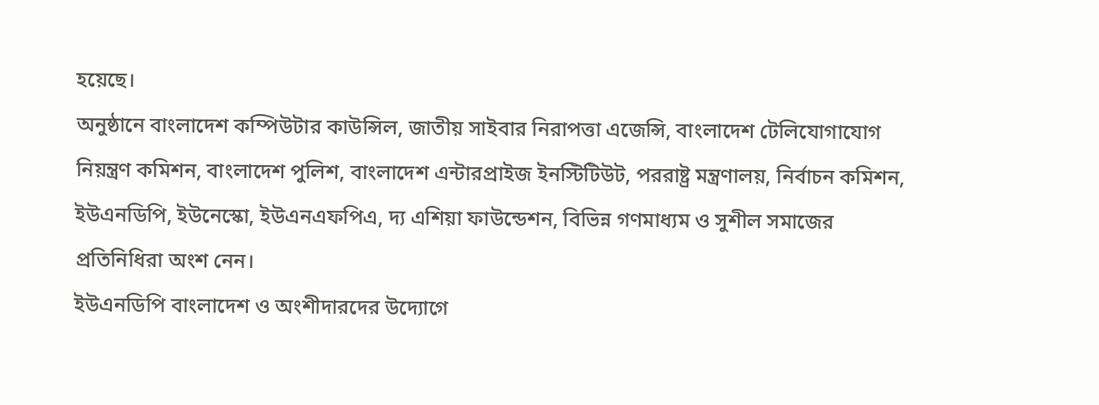হয়েছে।
অনুষ্ঠানে বাংলাদেশ কম্পিউটার কাউন্সিল, জাতীয় সাইবার নিরাপত্তা এজেন্সি, বাংলাদেশ টেলিযোগাযোগ নিয়ন্ত্রণ কমিশন, বাংলাদেশ পুলিশ, বাংলাদেশ এন্টারপ্রাইজ ইনস্টিটিউট, পররাষ্ট্র মন্ত্রণালয়, নির্বাচন কমিশন, ইউএনডিপি, ইউনেস্কো, ইউএনএফপিএ, দ্য এশিয়া ফাউন্ডেশন, বিভিন্ন গণমাধ্যম ও সুশীল সমাজের প্রতিনিধিরা অংশ নেন।
ইউএনডিপি বাংলাদেশ ও অংশীদারদের উদ্যোগে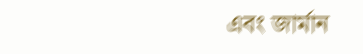এবং জার্মান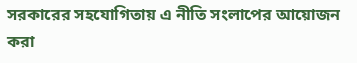সরকারের সহযোগিতায় এ নীতি সংলাপের আয়োজন করা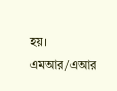হয়।
এমআর/এআর